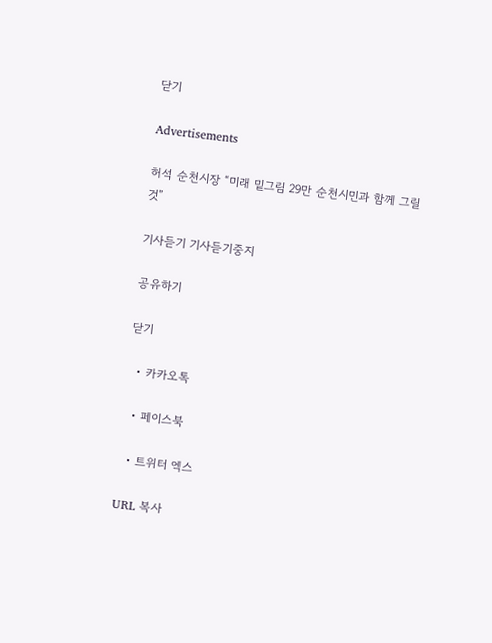닫기

Advertisements

허석 순천시장 “미래 밑그림 29만 순천시민과 함께 그릴것”

기사듣기 기사듣기중지

공유하기

닫기

  • 카카오톡

  • 페이스북

  • 트위터 엑스

URL 복사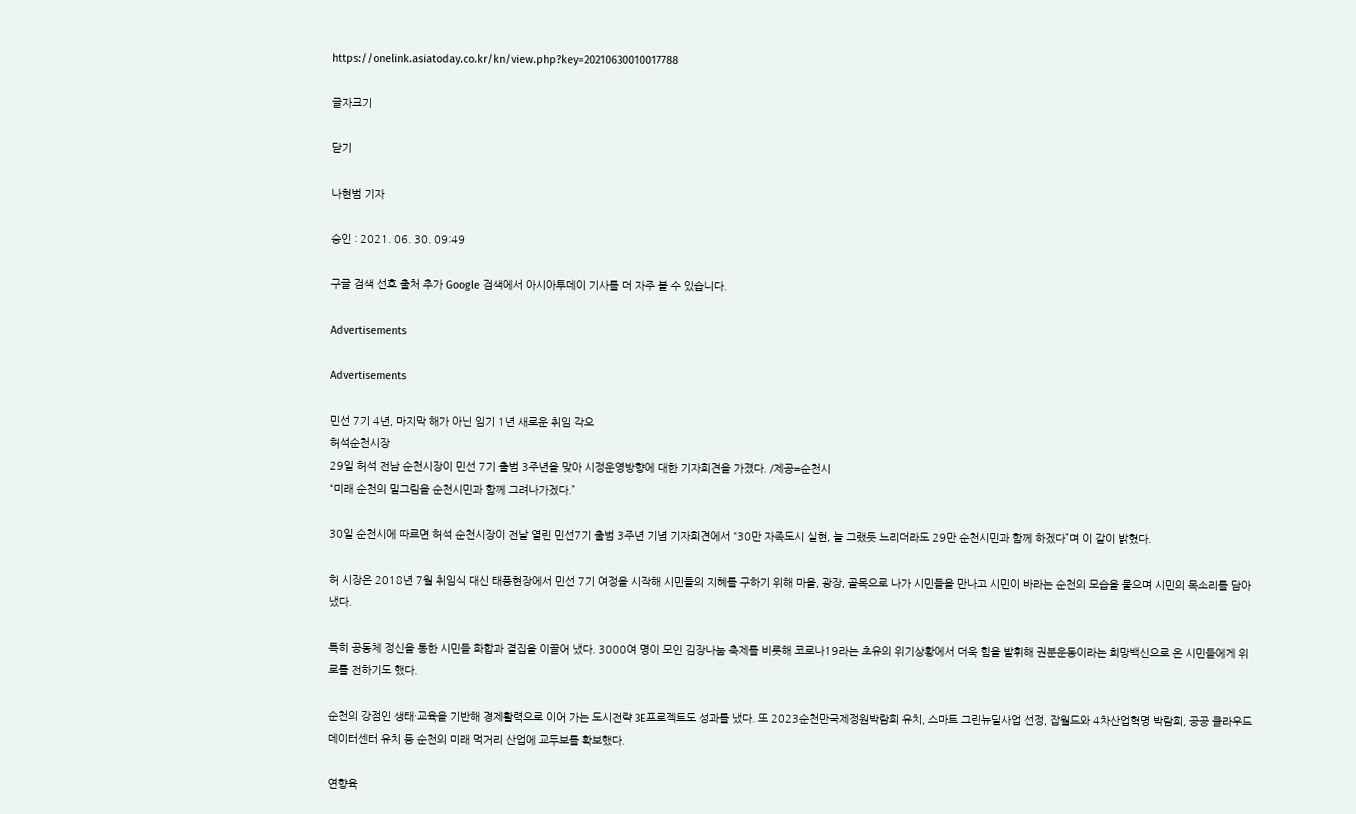https://onelink.asiatoday.co.kr/kn/view.php?key=20210630010017788

글자크기

닫기

나현범 기자

승인 : 2021. 06. 30. 09:49

구글 검색 선호 출처 추가 Google 검색에서 아시아투데이 기사를 더 자주 볼 수 있습니다.

Advertisements

Advertisements

민선 7기 4년, 마지막 해가 아닌 임기 1년 새로운 취임 각오
허석순천시장
29일 허석 전남 순천시장이 민선 7기 출범 3주년을 맞아 시정운영방향에 대한 기자회견을 가졌다. /제공=순천시
“미래 순천의 밑그림을 순천시민과 함께 그려나가겠다.”

30일 순천시에 따르면 허석 순천시장이 전날 열린 민선7기 출범 3주년 기념 기자회견에서 “30만 자족도시 실현, 늘 그랬듯 느리더라도 29만 순천시민과 함께 하겠다”며 이 같이 밝혔다.

허 시장은 2018년 7월 취임식 대신 태풍현장에서 민선 7기 여정을 시작해 시민들의 지혜를 구하기 위해 마을, 광장, 골목으로 나가 시민들을 만나고 시민이 바라는 순천의 모습을 물으며 시민의 목소리를 담아냈다.

특히 공동체 정신을 통한 시민들 화합과 결집을 이끌어 냈다. 3000여 명이 모인 김장나눔 축제를 비롯해 코로나19라는 초유의 위기상황에서 더욱 힘을 발휘해 권분운동이라는 희망백신으로 온 시민들에게 위로를 전하기도 했다.

순천의 강점인 생태·교육을 기반해 경제활력으로 이어 가는 도시전략 3E프로젝트도 성과를 냈다. 또 2023순천만국제정원박람회 유치, 스마트 그린뉴딜사업 선정, 잡월드와 4차산업혁명 박람회, 공공 클라우드 데이터센터 유치 등 순천의 미래 먹거리 산업에 교두보를 확보했다.

연향육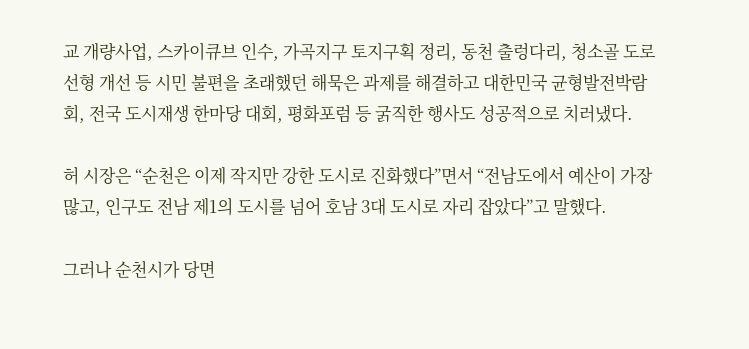교 개량사업, 스카이큐브 인수, 가곡지구 토지구획 정리, 동천 출렁다리, 청소골 도로선형 개선 등 시민 불편을 초래했던 해묵은 과제를 해결하고 대한민국 균형발전박람회, 전국 도시재생 한마당 대회, 평화포럼 등 굵직한 행사도 성공적으로 치러냈다.

허 시장은 “순천은 이제 작지만 강한 도시로 진화했다”면서 “전남도에서 예산이 가장 많고, 인구도 전남 제1의 도시를 넘어 호남 3대 도시로 자리 잡았다”고 말했다.

그러나 순천시가 당면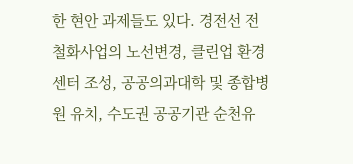한 현안 과제들도 있다. 경전선 전철화사업의 노선변경, 클린업 환경센터 조성, 공공의과대학 및 종합병원 유치, 수도권 공공기관 순천유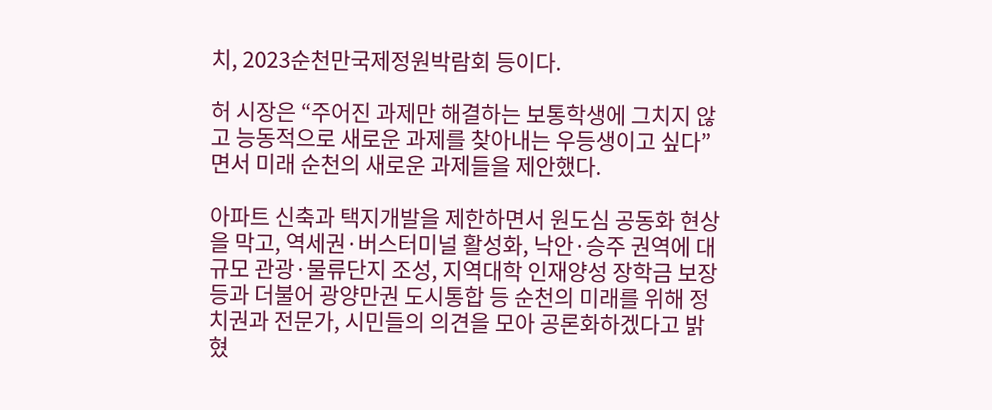치, 2023순천만국제정원박람회 등이다.

허 시장은 “주어진 과제만 해결하는 보통학생에 그치지 않고 능동적으로 새로운 과제를 찾아내는 우등생이고 싶다”면서 미래 순천의 새로운 과제들을 제안했다.

아파트 신축과 택지개발을 제한하면서 원도심 공동화 현상을 막고, 역세권·버스터미널 활성화, 낙안·승주 권역에 대규모 관광·물류단지 조성, 지역대학 인재양성 장학금 보장 등과 더불어 광양만권 도시통합 등 순천의 미래를 위해 정치권과 전문가, 시민들의 의견을 모아 공론화하겠다고 밝혔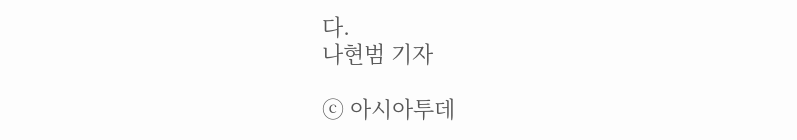다.
나현범 기자

ⓒ 아시아투데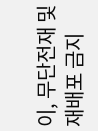이, 무단전재 및 재배포 금지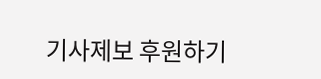기사제보 후원하기